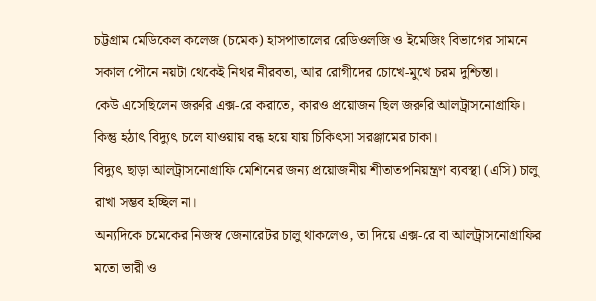চট্টগ্রাম মেডিকেল কলেজ (চমেক) হাসপাতালের রেডিওলজি ও ইমেজিং বিভাগের সামনে সকাল পৌনে নয়টা থেকেই নিথর নীরবতা, আর রোগীদের চোখে-মুখে চরম দুশ্চিন্তা।
কেউ এসেছিলেন জরুরি এক্স-রে করাতে, কারও প্রয়োজন ছিল জরুরি আলট্রাসনোগ্রাফি। কিন্তু হঠাৎ বিদ্যুৎ চলে যাওয়ায় বন্ধ হয়ে যায় চিকিৎসা সরঞ্জামের চাকা।
বিদ্যুৎ ছাড়া আলট্রাসনোগ্রাফি মেশিনের জন্য প্রয়োজনীয় শীতাতপনিয়ন্ত্রণ ব্যবস্থা (এসি) চালু রাখা সম্ভব হচ্ছিল না।
অন্যদিকে চমেকের নিজস্ব জেনারেটর চালু থাকলেও, তা দিয়ে এক্স-রে বা আলট্রাসনোগ্রাফির মতো ভারী ও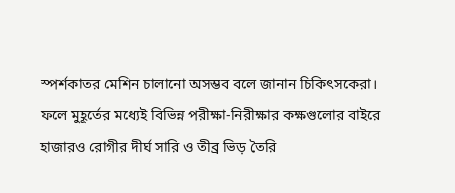স্পর্শকাতর মেশিন চালানো অসম্ভব বলে জানান চিকিৎসকেরা।
ফলে মুহূর্তের মধ্যেই বিভিন্ন পরীক্ষা-নিরীক্ষার কক্ষগুলোর বাইরে হাজারও রোগীর দীর্ঘ সারি ও তীব্র ভিড় তৈরি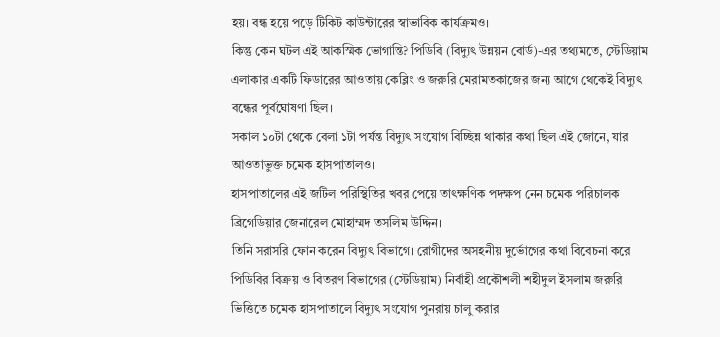হয়। বন্ধ হয়ে পড়ে টিকিট কাউন্টারের স্বাভাবিক কার্যক্রমও।
কিন্তু কেন ঘটল এই আকস্মিক ভোগান্তি? পিডিবি (বিদ্যুৎ উন্নয়ন বোর্ড)-এর তথ্যমতে, স্টেডিয়াম এলাকার একটি ফিডারের আওতায় কেব্লিং ও জরুরি মেরামতকাজের জন্য আগে থেকেই বিদ্যুৎ বন্ধের পূর্বঘোষণা ছিল।
সকাল ১০টা থেকে বেলা ১টা পর্যন্ত বিদ্যুৎ সংযোগ বিচ্ছিন্ন থাকার কথা ছিল এই জোনে, যার আওতাভুক্ত চমেক হাসপাতালও।
হাসপাতালের এই জটিল পরিস্থিতির খবর পেয়ে তাৎক্ষণিক পদক্ষপ নেন চমেক পরিচালক ব্রিগেডিয়ার জেনারেল মোহাম্মদ তসলিম উদ্দিন।
তিনি সরাসরি ফোন করেন বিদ্যুৎ বিভাগে। রোগীদের অসহনীয় দুর্ভোগের কথা বিবেচনা করে পিডিবির বিক্রয় ও বিতরণ বিভাগের (স্টেডিয়াম) নির্বাহী প্রকৌশলী শহীদুল ইসলাম জরুরি ভিত্তিতে চমেক হাসপাতালে বিদ্যুৎ সংযোগ পুনরায় চালু করার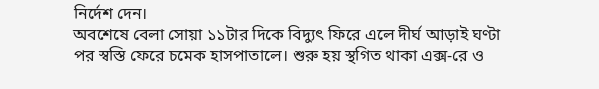নির্দেশ দেন।
অবশেষে বেলা সোয়া ১১টার দিকে বিদ্যুৎ ফিরে এলে দীর্ঘ আড়াই ঘণ্টা পর স্বস্তি ফেরে চমেক হাসপাতালে। শুরু হয় স্থগিত থাকা এক্স-রে ও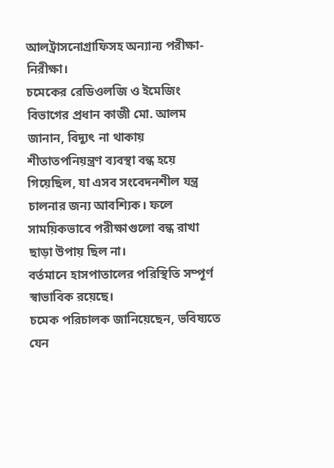আলট্রাসনোগ্রাফিসহ অন্যান্য পরীক্ষা-নিরীক্ষা।
চমেকের রেডিওলজি ও ইমেজিং বিভাগের প্রধান কাজী মো. আলম জানান, বিদ্যুৎ না থাকায় শীতাতপনিয়ন্ত্রণ ব্যবস্থা বন্ধ হয়ে গিয়েছিল, যা এসব সংবেদনশীল যন্ত্র চালনার জন্য আবশ্যিক। ফলে সাময়িকভাবে পরীক্ষাগুলো বন্ধ রাখা ছাড়া উপায় ছিল না।
বর্তমানে হাসপাতালের পরিস্থিতি সম্পূর্ণ স্বাভাবিক রয়েছে।
চমেক পরিচালক জানিয়েছেন, ভবিষ্যতে যেন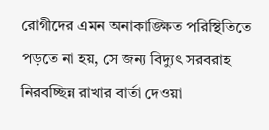রোগীদের এমন অনাকাঙ্ক্ষিত পরিস্থিতিতে পড়তে না হয়, সে জন্য বিদ্যুৎ সরবরাহ নিরবচ্ছিন্ন রাখার বার্তা দেওয়া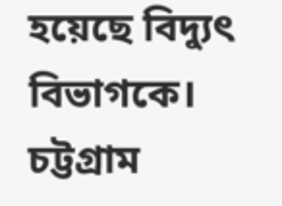হয়েছে বিদ্যুৎ বিভাগকে।
চট্টগ্রাম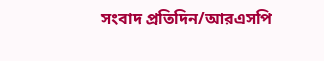সংবাদ প্রতিদিন/আরএসপি